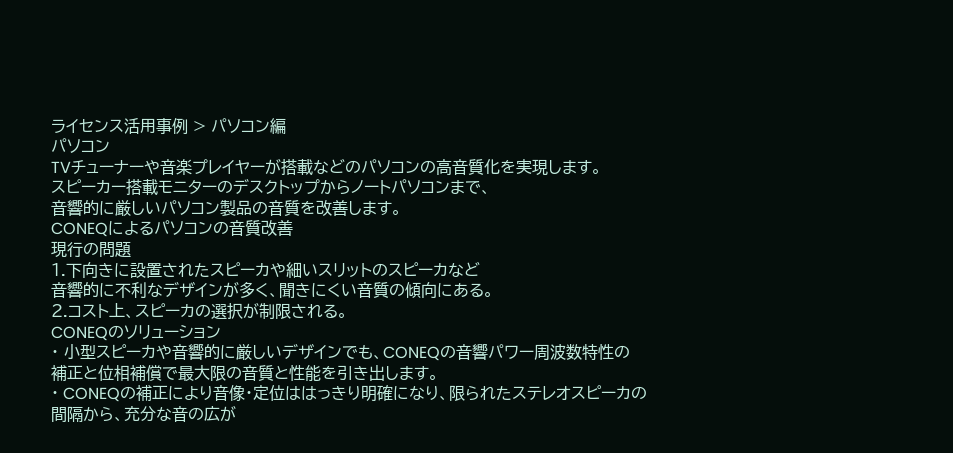ライセンス活用事例 > パソコン編
パソコン
TVチューナーや音楽プレイヤーが搭載などのパソコンの高音質化を実現します。
スピーカー搭載モニターのデスクトップからノートパソコンまで、
音響的に厳しいパソコン製品の音質を改善します。
CONEQによるパソコンの音質改善
現行の問題
1.下向きに設置されたスピーカや細いスリットのスピーカなど
音響的に不利なデザインが多く、聞きにくい音質の傾向にある。
2.コスト上、スピーカの選択が制限される。
CONEQのソリューション
・ 小型スピーカや音響的に厳しいデザインでも、CONEQの音響パワー周波数特性の
補正と位相補償で最大限の音質と性能を引き出します。
・ CONEQの補正により音像・定位ははっきり明確になり、限られたステレオスピーカの
間隔から、充分な音の広が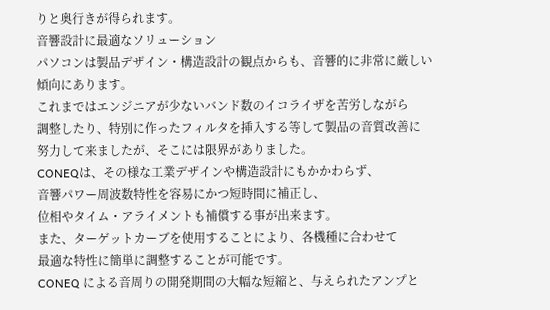りと奥行きが得られます。
音響設計に最適なソリューション
パソコンは製品デザイン・構造設計の観点からも、音響的に非常に厳しい
傾向にあります。
これまではエンジニアが少ないバンド数のイコライザを苦労しながら
調整したり、特別に作ったフィルタを挿入する等して製品の音質改善に
努力して来ましたが、そこには限界がありました。
CONEQは、その様な工業デザインや構造設計にもかかわらず、
音響パワー周波数特性を容易にかつ短時間に補正し、
位相やタイム・アライメントも補償する事が出来ます。
また、ターゲットカーブを使用することにより、各機種に合わせて
最適な特性に簡単に調整することが可能です。
CONEQ による音周りの開発期間の大幅な短縮と、与えられたアンプと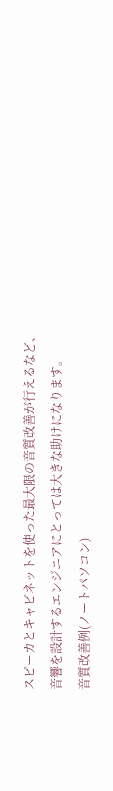スピーカとキャビネットを使った最大限の音質改善が行えるなど、
音響を設計するエンジニアにとっては大きな助けになります。
音質改善例(ノートパソコン)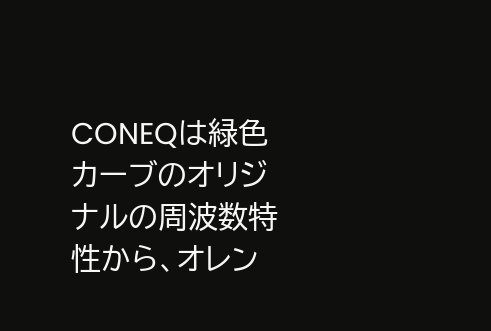CONEQは緑色カーブのオリジナルの周波数特性から、オレン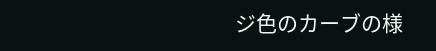ジ色のカーブの様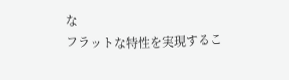な
フラットな特性を実現するこ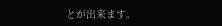とが出来ます。